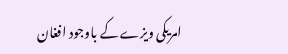امریکی ویزے کے باوجود افغان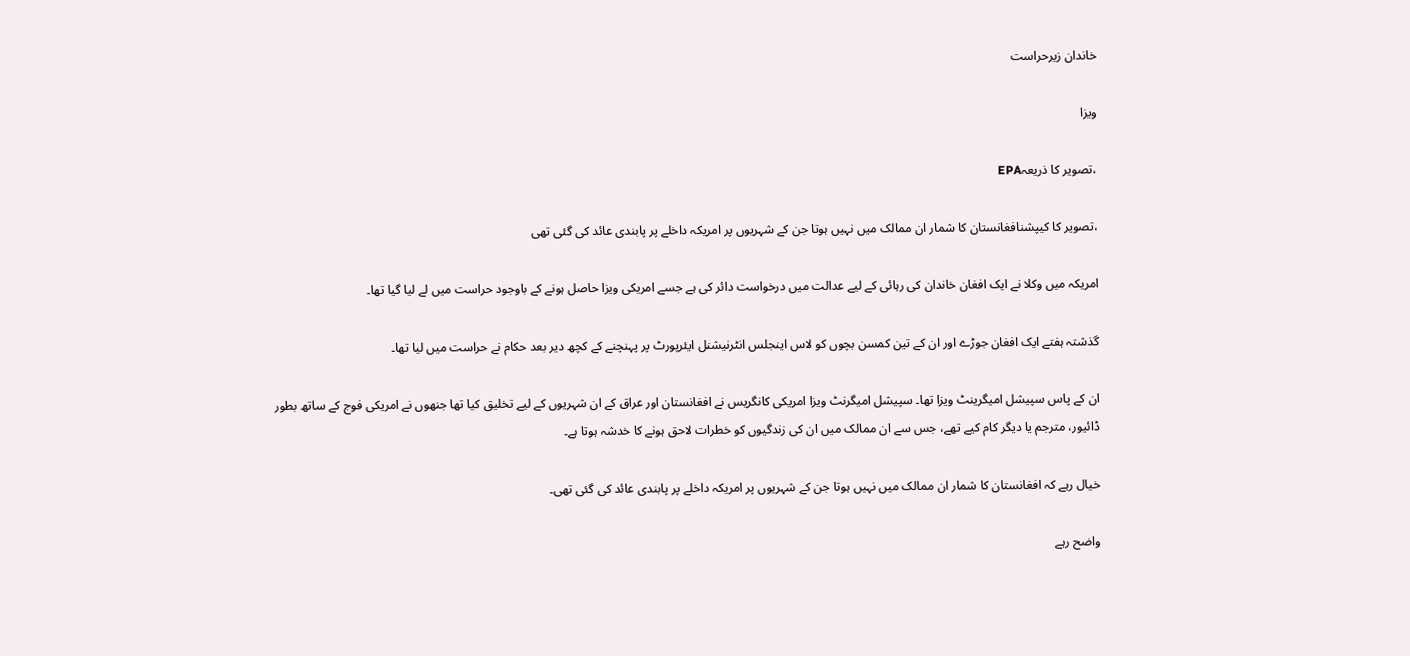خاندان زیرحراست

ویزا

،تصویر کا ذریعہEPA

،تصویر کا کیپشنافغانستان کا شمار ان ممالک میں نہیں ہوتا جن کے شہریوں پر امریکہ داخلے پر پابندی عائد کی گئی تھی

امریکہ میں وکلا نے ایک افغان خاندان کی رہائی کے لیے عدالت میں درخواست دائر کی ہے جسے امریکی ویزا حاصل ہونے کے باوجود حراست میں لے لیا گیا تھا۔

گذشتہ ہفتے ایک افغان جوڑے اور ان کے تین کمسن بچوں کو لاس اینجلس انٹرنیشنل ایئرپورٹ پر پہنچنے کے کچھ دیر بعد حکام نے حراست میں لیا تھا۔

ان کے پاس سپیشل امیگرینٹ ویزا تھا۔ سپیشل امیگرنٹ ویزا امریکی کانگریس نے افغانستان اور عراق کے ان شہریوں کے لیے تخلیق کیا تھا جنھوں نے امریکی فوج کے ساتھ بطور ڈائیور، مترجم یا دیگر کام کیے تھے، جس سے ان ممالک میں ان کی زندگیوں کو خطرات لاحق ہونے کا خدشہ ہوتا ہے۔

خیال رہے کہ افغانستان کا شمار ان ممالک میں نہیں ہوتا جن کے شہریوں پر امریکہ داخلے پر پابندی عائد کی گئی تھی۔

واضح رہے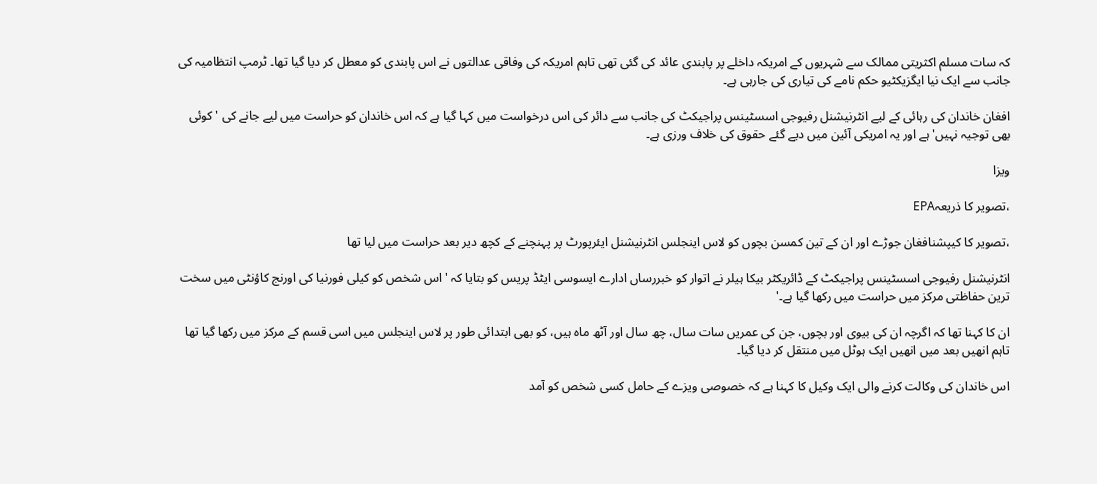کہ سات مسلم اکثریتی ممالک سے شہریوں کے امریکہ داخلے پر پابندی عائد کی گئی تھی تاہم امریکہ کی وفاقی عدالتوں نے اس پابندی کو معطل کر دیا گیا تھا۔ ٹرمپ انتظامیہ کی جانب سے ایک نیا ایگزیکٹیو حکم نامے کی تیاری کی جارہی ہے۔

افغان خاندان کی رہائی کے لیے انٹرنیشنل رفیوجی اسسٹینس پراجیکٹ کی جانب سے دائر کی اس درخواست میں کہا گیا ہے کہ اس خاندان کو حراست میں لیے جانے کی 'کوئی بھی توجیہ نہیں' ہے اور یہ امریکی آئین میں دیے گئے حقوق کی خلاف ورزی ہے۔

ویزا

،تصویر کا ذریعہEPA

،تصویر کا کیپشنافغان جوڑے اور ان کے تین کمسن بچوں کو لاس اینجلس انٹرنیشنل ایئرپورٹ پر پہنچنے کے کچھ دیر بعد حراست میں لیا تھا

انٹرنیشنل رفیوجی اسسٹینس پراجیکٹ کے ڈائریکٹر بیکا ہیلر نے اتوار کو خبررساں ادارے ایسوسی ایٹڈ پریس کو بتایا کہ 'اس شخص کو کیلی فورنیا کی اورنج کاؤنٹی میں سخت ترین حفاظتی مرکز میں حراست میں رکھا گیا ہے۔'

ان کا کہنا تھا کہ اگرچہ ان کی بیوی اور بچوں، جن کی عمریں سات سال، چھ سال اور آٹھ ماہ ہیں، کو بھی ابتدائی طور پر لاس اینجلس میں اسی قسم کے مرکز میں رکھا گیا تھا تاہم انھیں بعد میں انھیں ایک ہوٹل میں منتقل کر دیا گیا۔

اس خاندان کی وکالت کرنے والی ایک وکیل کا کہنا ہے کہ خصوصی ویزے کے حامل کسی شخص کو آمد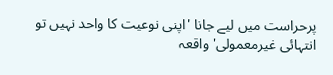پرحراست میں لیے جانا 'اپنی نوعیت کا واحد نہیں تو انتہائی غیرمعمولی' واقعہ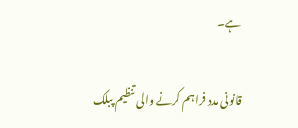ہے۔

قانونی مدد فراہم کرنے والی تنظیم پبلک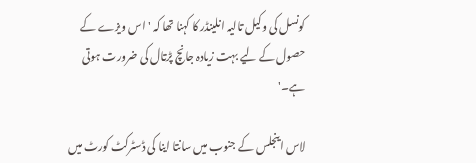کونسل کی وکیل تالیہ انلینڈر کا کہنا تھا کہ 'اس ویزے کے حصول کے لیے بہت زیادہ جانچ پڑتال کی ضرورت ہوتی ہے۔'

لاس اینجلس کے جنوب میں سانتا اینا کی ڈسٹرکٹ کورٹ میں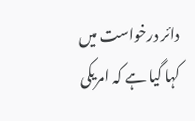دائر درخواست میں کہا گیا ہے کہ امریکی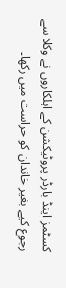کسٹمز اینڈ بارڈر پروٹیکشن کے اہلکاروں نے وکلا سے رجوع کیے بغیر خاندان کو حراست میں رکھا۔